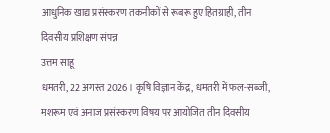आधुनिक खाद्य प्रसंस्करण तकनीकों से रूबरू हुए हितग्राही, तीन दिवसीय प्रशिक्षण संपन्न
उत्तम साहू
धमतरी, 22 अगस्त 2026। कृषि विज्ञान केंद्र, धमतरी में फल-सब्जी, मशरूम एवं अनाज प्रसंस्करण विषय पर आयोजित तीन दिवसीय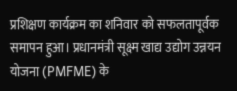प्रशिक्षण कार्यक्रम का शनिवार को सफलतापूर्वक समापन हुआ। प्रधानमंत्री सूक्ष्म खाद्य उद्योग उन्नयन योजना (PMFME) के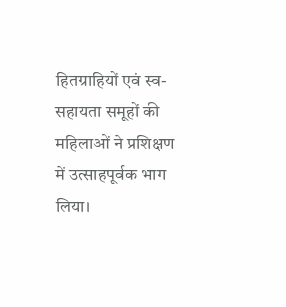हितग्राहियों एवं स्व-सहायता समूहों की महिलाओं ने प्रशिक्षण में उत्साहपूर्वक भाग लिया।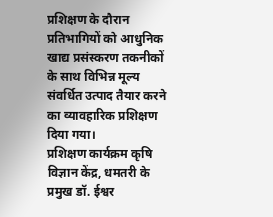प्रशिक्षण के दौरान प्रतिभागियों को आधुनिक खाद्य प्रसंस्करण तकनीकों के साथ विभिन्न मूल्य संवर्धित उत्पाद तैयार करने का व्यावहारिक प्रशिक्षण दिया गया।
प्रशिक्षण कार्यक्रम कृषि विज्ञान केंद्र, धमतरी के प्रमुख डॉ. ईश्वर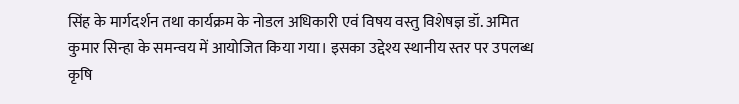सिंह के मार्गदर्शन तथा कार्यक्रम के नोडल अधिकारी एवं विषय वस्तु विशेषज्ञ डॉ. अमित कुमार सिन्हा के समन्वय में आयोजित किया गया। इसका उद्देश्य स्थानीय स्तर पर उपलब्ध कृषि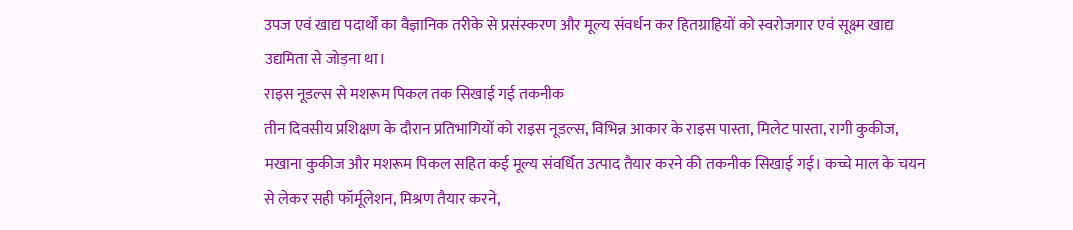उपज एवं खाद्य पदार्थों का वैज्ञानिक तरीके से प्रसंस्करण और मूल्य संवर्धन कर हितग्राहियों को स्वरोजगार एवं सूक्ष्म खाद्य उद्यमिता से जोड़ना था।
राइस नूडल्स से मशरूम पिकल तक सिखाई गई तकनीक
तीन दिवसीय प्रशिक्षण के दौरान प्रतिभागियों को राइस नूडल्स, विभिन्न आकार के राइस पास्ता, मिलेट पास्ता, रागी कुकीज, मखाना कुकीज और मशरूम पिकल सहित कई मूल्य संवर्धित उत्पाद तैयार करने की तकनीक सिखाई गई। कच्चे माल के चयन से लेकर सही फॉर्मूलेशन, मिश्रण तैयार करने,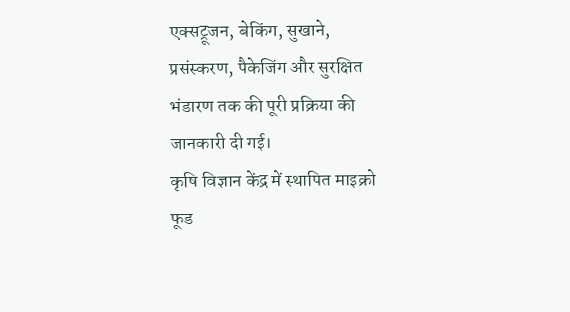एक्सट्रूजन, बेकिंग, सुखाने, प्रसंस्करण, पैकेजिंग और सुरक्षित भंडारण तक की पूरी प्रक्रिया की जानकारी दी गई।
कृषि विज्ञान केंद्र में स्थापित माइक्रो फूड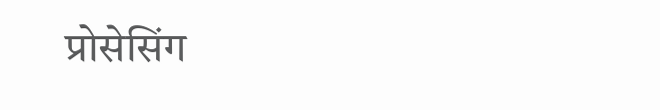प्रोसेसिंग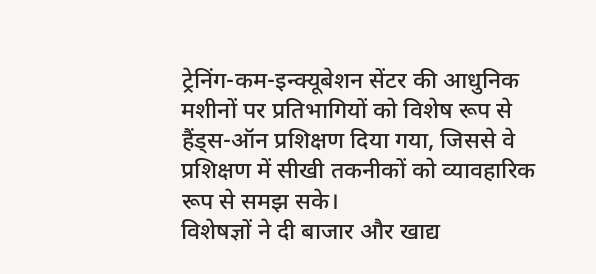ट्रेनिंग-कम-इन्क्यूबेशन सेंटर की आधुनिक मशीनों पर प्रतिभागियों को विशेष रूप से हैंड्स-ऑन प्रशिक्षण दिया गया, जिससे वे प्रशिक्षण में सीखी तकनीकों को व्यावहारिक रूप से समझ सके।
विशेषज्ञों ने दी बाजार और खाद्य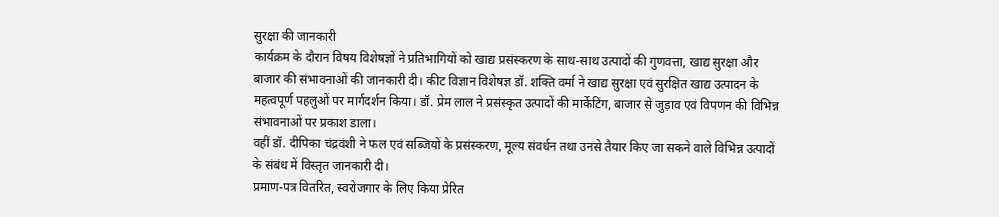सुरक्षा की जानकारी
कार्यक्रम के दौरान विषय विशेषज्ञों ने प्रतिभागियों को खाद्य प्रसंस्करण के साथ-साथ उत्पादों की गुणवत्ता, खाद्य सुरक्षा और बाजार की संभावनाओं की जानकारी दी। कीट विज्ञान विशेषज्ञ डॉ. शक्ति वर्मा ने खाद्य सुरक्षा एवं सुरक्षित खाद्य उत्पादन के महत्वपूर्ण पहलुओं पर मार्गदर्शन किया। डॉ. प्रेम लाल ने प्रसंस्कृत उत्पादों की मार्केटिंग, बाजार से जुड़ाव एवं विपणन की विभिन्न संभावनाओं पर प्रकाश डाला।
वहीं डॉ. दीपिका चंद्रवंशी ने फल एवं सब्जियों के प्रसंस्करण, मूल्य संवर्धन तथा उनसे तैयार किए जा सकने वाले विभिन्न उत्पादों के संबंध में विस्तृत जानकारी दी।
प्रमाण-पत्र वितरित, स्वरोजगार के लिए किया प्रेरित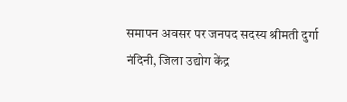समापन अवसर पर जनपद सदस्य श्रीमती दुर्गा नंदिनी, जिला उद्योग केंद्र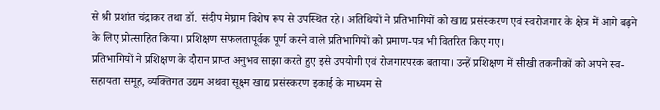से श्री प्रशांत चंद्राकर तथा डॉ. संदीप मेघ्राम विशेष रूप से उपस्थित रहे। अतिथियों ने प्रतिभागियों को खाद्य प्रसंस्करण एवं स्वरोजगार के क्षेत्र में आगे बढ़ने के लिए प्रोत्साहित किया। प्रशिक्षण सफलतापूर्वक पूर्ण करने वाले प्रतिभागियों को प्रमाण-पत्र भी वितरित किए गए।
प्रतिभागियों ने प्रशिक्षण के दौरान प्राप्त अनुभव साझा करते हुए इसे उपयोगी एवं रोजगारपरक बताया। उन्हें प्रशिक्षण में सीखी तकनीकों को अपने स्व-सहायता समूह, व्यक्तिगत उद्यम अथवा सूक्ष्म खाद्य प्रसंस्करण इकाई के माध्यम से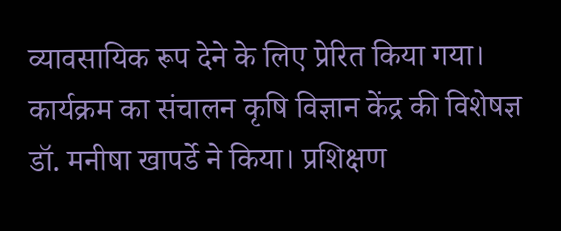व्यावसायिक रूप देने के लिए प्रेरित किया गया।
कार्यक्रम का संचालन कृषि विज्ञान केंद्र की विशेषज्ञ डॉ. मनीषा खापर्डे ने किया। प्रशिक्षण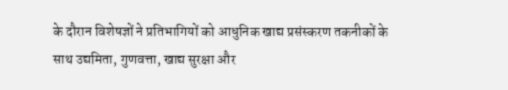के दौरान विशेषज्ञों ने प्रतिभागियों को आधुनिक खाद्य प्रसंस्करण तकनीकों के साथ उद्यमिता, गुणवत्ता, खाद्य सुरक्षा और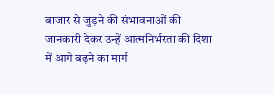बाजार से जुड़ने की संभावनाओं की जानकारी देकर उन्हें आत्मनिर्भरता की दिशा में आगे बढ़ने का मार्ग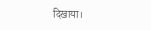दिखाया।